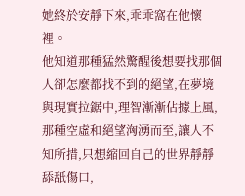她終於安靜下來,乖乖窩在他懷裡。
他知道那種猛然驚醒後想要找那個人卻怎麼都找不到的絕望,在夢境與現實拉鋸中,理智漸漸佔據上風,那種空虛和絕望洶湧而至,讓人不知所措,只想縮回自己的世界靜靜舔舐傷口,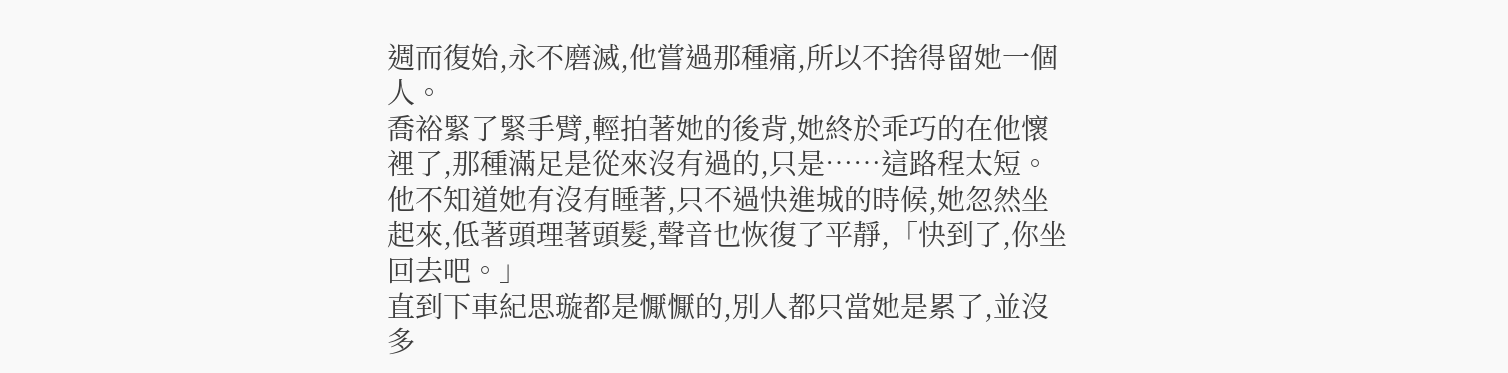週而復始,永不磨滅,他嘗過那種痛,所以不捨得留她一個人。
喬裕緊了緊手臂,輕拍著她的後背,她終於乖巧的在他懷裡了,那種滿足是從來沒有過的,只是……這路程太短。
他不知道她有沒有睡著,只不過快進城的時候,她忽然坐起來,低著頭理著頭髮,聲音也恢復了平靜,「快到了,你坐回去吧。」
直到下車紀思璇都是懨懨的,別人都只當她是累了,並沒多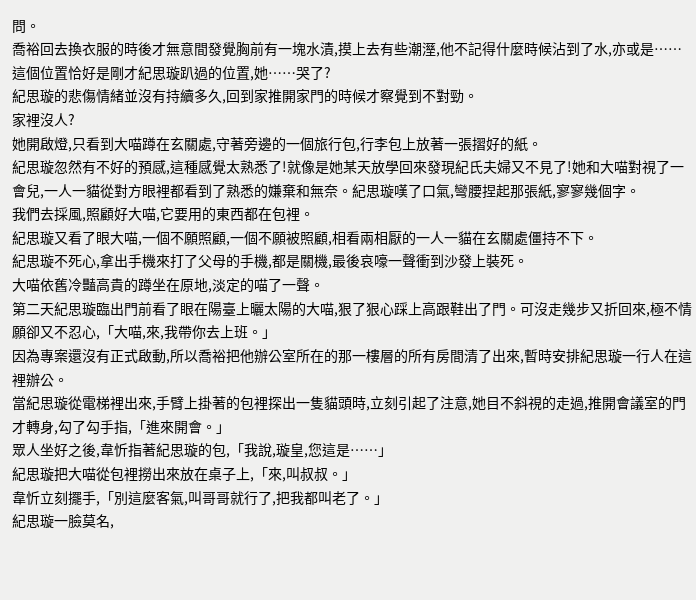問。
喬裕回去換衣服的時後才無意間發覺胸前有一塊水漬,摸上去有些潮溼,他不記得什麼時候沾到了水,亦或是……
這個位置恰好是剛才紀思璇趴過的位置,她……哭了?
紀思璇的悲傷情緒並沒有持續多久,回到家推開家門的時候才察覺到不對勁。
家裡沒人?
她開啟燈,只看到大喵蹲在玄關處,守著旁邊的一個旅行包,行李包上放著一張摺好的紙。
紀思璇忽然有不好的預感,這種感覺太熟悉了!就像是她某天放學回來發現紀氏夫婦又不見了!她和大喵對視了一會兒,一人一貓從對方眼裡都看到了熟悉的嫌棄和無奈。紀思璇嘆了口氣,彎腰捏起那張紙,寥寥幾個字。
我們去採風,照顧好大喵,它要用的東西都在包裡。
紀思璇又看了眼大喵,一個不願照顧,一個不願被照顧,相看兩相厭的一人一貓在玄關處僵持不下。
紀思璇不死心,拿出手機來打了父母的手機,都是關機,最後哀嚎一聲衝到沙發上裝死。
大喵依舊冷豔高貴的蹲坐在原地,淡定的喵了一聲。
第二天紀思璇臨出門前看了眼在陽臺上曬太陽的大喵,狠了狠心踩上高跟鞋出了門。可沒走幾步又折回來,極不情願卻又不忍心,「大喵,來,我帶你去上班。」
因為專案還沒有正式啟動,所以喬裕把他辦公室所在的那一樓層的所有房間清了出來,暫時安排紀思璇一行人在這裡辦公。
當紀思璇從電梯裡出來,手臂上掛著的包裡探出一隻貓頭時,立刻引起了注意,她目不斜視的走過,推開會議室的門才轉身,勾了勾手指,「進來開會。」
眾人坐好之後,韋忻指著紀思璇的包,「我說,璇皇,您這是……」
紀思璇把大喵從包裡撈出來放在桌子上,「來,叫叔叔。」
韋忻立刻擺手,「別這麼客氣,叫哥哥就行了,把我都叫老了。」
紀思璇一臉莫名,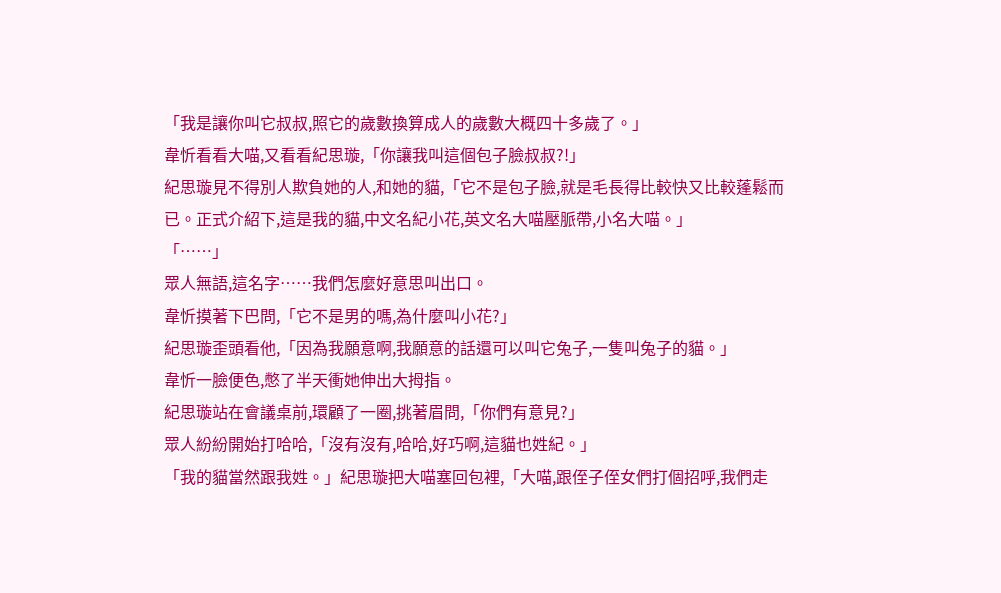「我是讓你叫它叔叔,照它的歲數換算成人的歲數大概四十多歲了。」
韋忻看看大喵,又看看紀思璇,「你讓我叫這個包子臉叔叔?!」
紀思璇見不得別人欺負她的人,和她的貓,「它不是包子臉,就是毛長得比較快又比較蓬鬆而已。正式介紹下,這是我的貓,中文名紀小花,英文名大喵壓脈帶,小名大喵。」
「……」
眾人無語,這名字……我們怎麼好意思叫出口。
韋忻摸著下巴問,「它不是男的嗎,為什麼叫小花?」
紀思璇歪頭看他,「因為我願意啊,我願意的話還可以叫它兔子,一隻叫兔子的貓。」
韋忻一臉便色,憋了半天衝她伸出大拇指。
紀思璇站在會議桌前,環顧了一圈,挑著眉問,「你們有意見?」
眾人紛紛開始打哈哈,「沒有沒有,哈哈,好巧啊,這貓也姓紀。」
「我的貓當然跟我姓。」紀思璇把大喵塞回包裡,「大喵,跟侄子侄女們打個招呼,我們走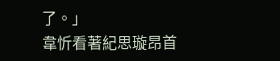了。」
韋忻看著紀思璇昂首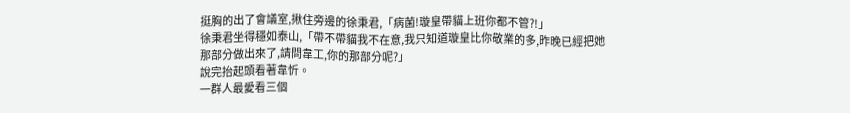挺胸的出了會議室,揪住旁邊的徐秉君,「病菌!璇皇帶貓上班你都不管?!」
徐秉君坐得穩如泰山,「帶不帶貓我不在意,我只知道璇皇比你敬業的多,昨晚已經把她那部分做出來了,請問韋工,你的那部分呢?」
說完抬起頭看著韋忻。
一群人最愛看三個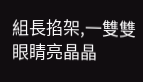組長掐架,一雙雙眼睛亮晶晶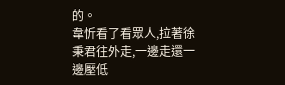的。
韋忻看了看眾人,拉著徐秉君往外走,一邊走還一邊壓低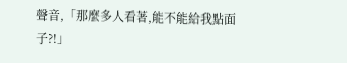聲音,「那麼多人看著,能不能給我點面子?!」